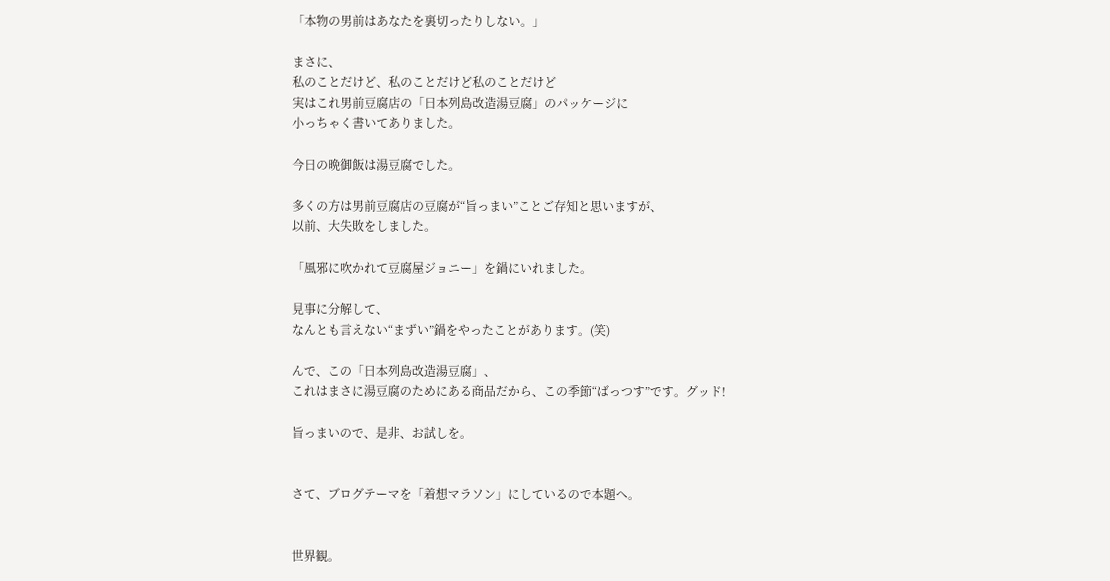「本物の男前はあなたを裏切ったりしない。」

まさに、
私のことだけど、私のことだけど私のことだけど
実はこれ男前豆腐店の「日本列島改造湯豆腐」のパッケージに
小っちゃく書いてありました。

今日の晩御飯は湯豆腐でした。

多くの方は男前豆腐店の豆腐が“旨っまい”ことご存知と思いますが、
以前、大失敗をしました。

「風邪に吹かれて豆腐屋ジョニー」を鍋にいれました。

見事に分解して、
なんとも言えない“まずい”鍋をやったことがあります。(笑)

んで、この「日本列島改造湯豆腐」、
これはまさに湯豆腐のためにある商品だから、この季節“ばっつす”です。グッド!

旨っまいので、是非、お試しを。


さて、ブログテーマを「着想マラソン」にしているので本題へ。


世界観。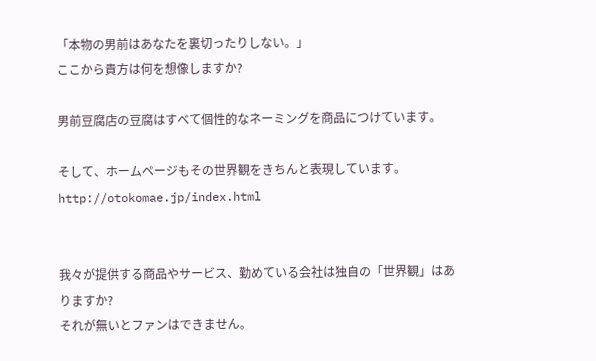「本物の男前はあなたを裏切ったりしない。」
ここから貴方は何を想像しますか?

男前豆腐店の豆腐はすべて個性的なネーミングを商品につけています。

そして、ホームページもその世界観をきちんと表現しています。
http://otokomae.jp/index.html


我々が提供する商品やサービス、勤めている会社は独自の「世界観」はありますか?
それが無いとファンはできません。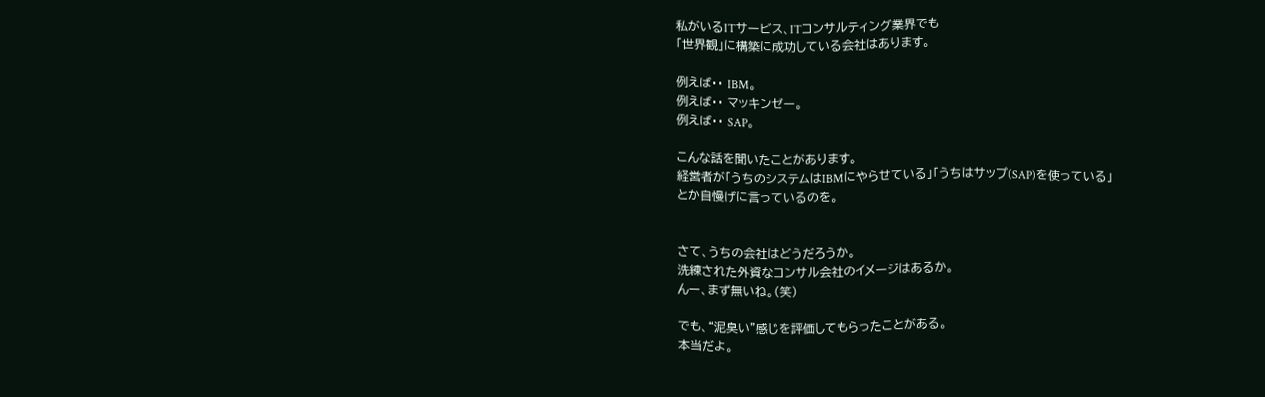私がいるITサービス、ITコンサルティング業界でも
「世界観」に構築に成功している会社はあります。

例えば・・ IBM。
例えば・・ マッキンゼー。
例えば・・ SAP。

こんな話を聞いたことがあります。
経営者が「うちのシステムはIBMにやらせている」「うちはサップ(SAP)を使っている」
とか自慢げに言っているのを。


さて、うちの会社はどうだろうか。
洗練された外資なコンサル会社のイメージはあるか。
んー、まず無いね。(笑)

でも、“泥臭い”感じを評価してもらったことがある。
本当だよ。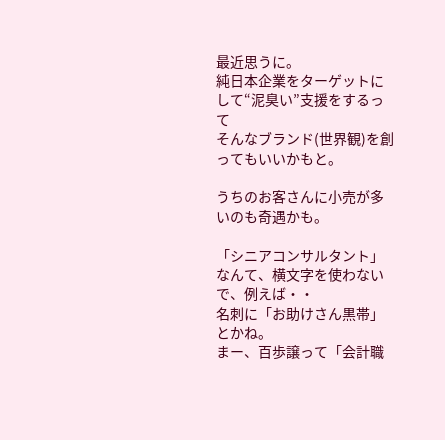最近思うに。
純日本企業をターゲットにして“泥臭い”支援をするって
そんなブランド(世界観)を創ってもいいかもと。

うちのお客さんに小売が多いのも奇遇かも。

「シニアコンサルタント」なんて、横文字を使わないで、例えば・・
名刺に「お助けさん黒帯」とかね。
まー、百歩譲って「会計職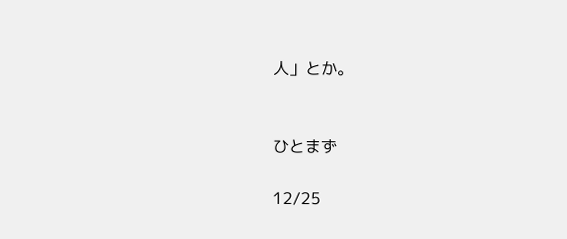人」とか。


ひとまず

12/25